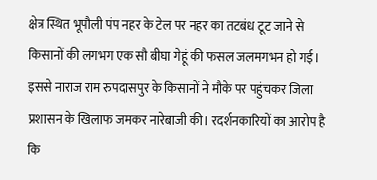क्षेत्र स्थित भूपौली पंप नहर के टेल पर नहर का तटबंध टूट जाने से किसानों की लगभग एक सौ बीघा गेहूं की फसल जलमगभन हो गई।
इससे नाराज राम रुपदासपुर के किसानों ने मौके पर पहुंचकर जिला प्रशासन के खिलाफ जमकर नारेबाजी की। रदर्शनकारियों का आरोप है कि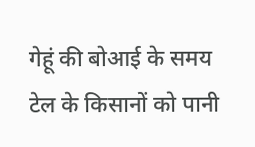गेहूं की बोआई के समय टेल के किसानों को पानी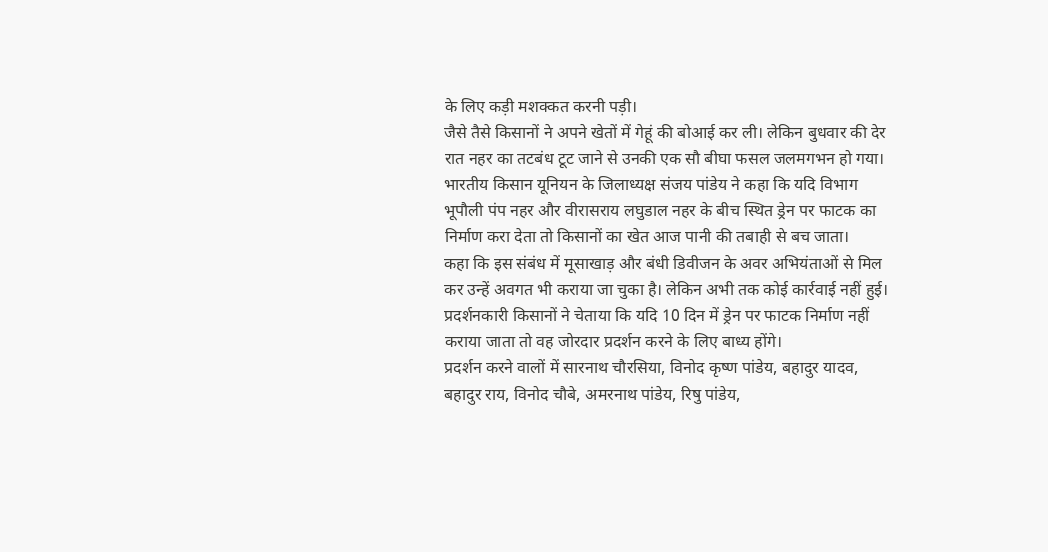के लिए कड़ी मशक्कत करनी पड़ी।
जैसे तैसे किसानों ने अपने खेतों में गेहूं की बोआई कर ली। लेकिन बुधवार की देर रात नहर का तटबंध टूट जाने से उनकी एक सौ बीघा फसल जलमगभन हो गया।
भारतीय किसान यूनियन के जिलाध्यक्ष संजय पांडेय ने कहा कि यदि विभाग भूपौली पंप नहर और वीरासराय लघुडाल नहर के बीच स्थित ड्रेन पर फाटक का निर्माण करा देता तो किसानों का खेत आज पानी की तबाही से बच जाता।
कहा कि इस संबंध में मूसाखाड़ और बंधी डिवीजन के अवर अभियंताओं से मिल कर उन्हें अवगत भी कराया जा चुका है। लेकिन अभी तक कोई कार्रवाई नहीं हुई।
प्रदर्शनकारी किसानों ने चेताया कि यदि 10 दिन में ड्रेन पर फाटक निर्माण नहीं कराया जाता तो वह जोरदार प्रदर्शन करने के लिए बाध्य होंगे।
प्रदर्शन करने वालों में सारनाथ चौरसिया, विनोद कृष्ण पांडेय, बहादुर यादव, बहादुर राय, विनोद चौबे, अमरनाथ पांडेय, रिषु पांडेय,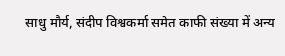साधु मौर्य, संदीप विश्वकर्मा समेत काफी संख्या में अन्य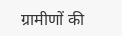ग्रामीणों की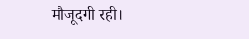मौजूदगी रही।